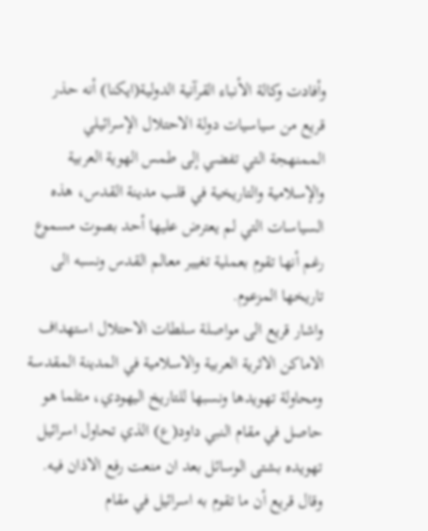وأفادت وكالة الأنباء القرآنية الدولية(ايكنا) أنه حذر قريع من سياسيات دولة الاحتلال الإسرائيلي الممنهجة التي تفضي إلى طمس الهوية العربية والإسلامية والتاريخية في قلب مدينة القدس، هذه السياسات التي لم يعترض عليها أحد بصوت مسموع رغم أنها تقوم بعملية تغيير معالم القدس ونسبه الى تاريخها المزعوم.
واشار قريع الى مواصلة سلطات الاحتلال استهداف الاماكن الاثرية العربية والاسلامية في المدينة المقدسة ومحاولة تهويدها ونسبها للتاريخ اليهودي، مثلما هو حاصل في مقام النبي داود(ع) الذي تحاول اسرائيل تهويده بشتى الوسائل بعد ان منعت رفع الاذان فيه.
وقال قريع أن ما تقوم به اسرائيل في مقام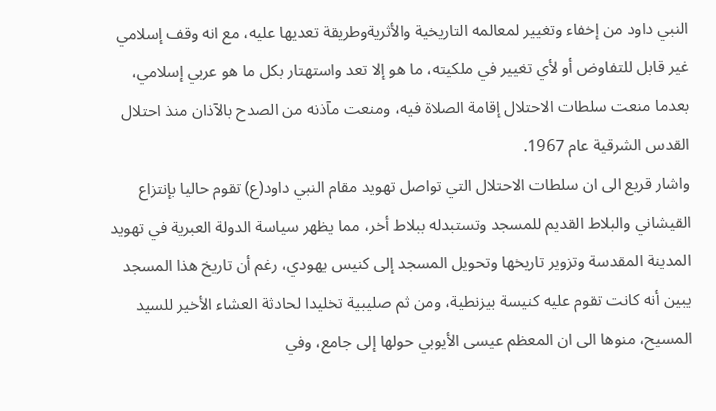النبي داود من إخفاء وتغيير لمعالمه التاريخية والأثريةوطريقة تعديها عليه، مع انه وقف إسلامي غير قابل للتفاوض أو لأي تغيير في ملكيته، ما هو إلا تعد واستهتار بكل ما هو عربي إسلامي، بعدما منعت سلطات الاحتلال إقامة الصلاة فيه، ومنعت مآذنه من الصدح بالآذان منذ احتلال القدس الشرقية عام 1967.
واشار قريع الى ان سلطات الاحتلال التي تواصل تهويد مقام النبي داود(ع) تقوم حاليا بإنتزاع القيشاني والبلاط القديم للمسجد وتستبدله ببلاط أخر، مما يظهر سياسة الدولة العبرية في تهويد المدينة المقدسة وتزوير تاريخها وتحويل المسجد إلى كنيس يهودي، رغم أن تاريخ هذا المسجد يبين أنه كانت تقوم عليه كنيسة بيزنطية، ومن ثم صليبية تخليدا لحادثة العشاء الأخير للسيد المسيح، منوها الى ان المعظم عيسى الأيوبي حولها إلى جامع، وفي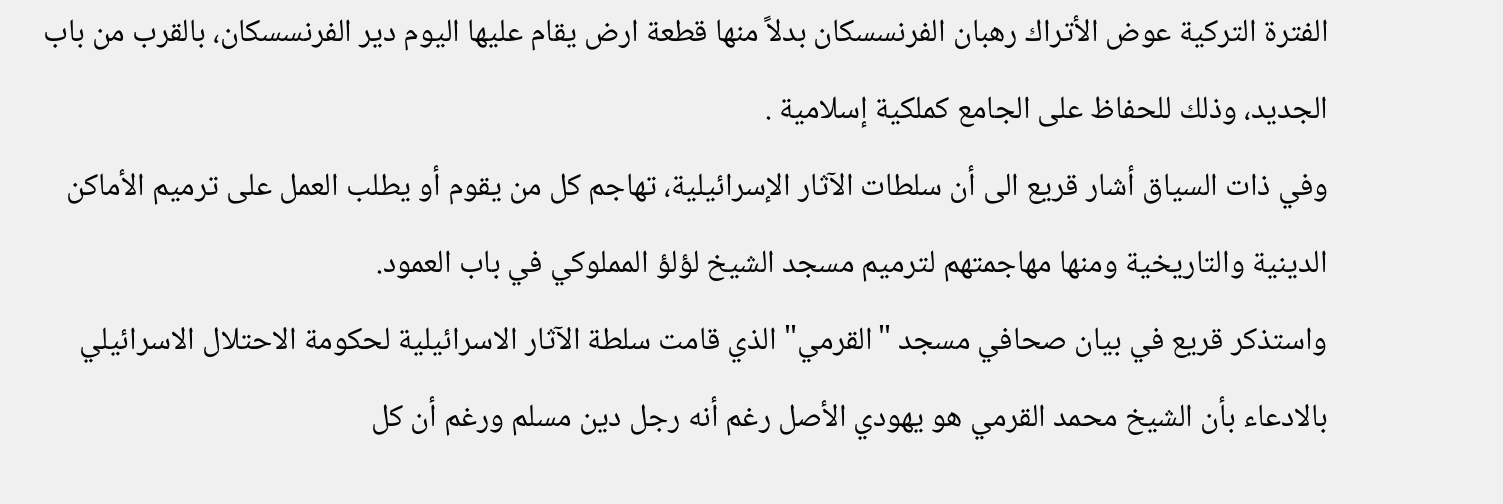الفترة التركية عوض الأتراك رهبان الفرنسسكان بدلاً منها قطعة ارض يقام عليها اليوم دير الفرنسسكان، بالقرب من باب الجديد، وذلك للحفاظ على الجامع كملكية إسلامية .
وفي ذات السياق أشار قريع الى أن سلطات الآثار الإسرائيلية، تهاجم كل من يقوم أو يطلب العمل على ترميم الأماكن الدينية والتاريخية ومنها مهاجمتهم لترميم مسجد الشيخ لؤلؤ المملوكي في باب العمود.
واستذكر قريع في بيان صحافي مسجد "القرمي" الذي قامت سلطة الآثار الاسرائيلية لحكومة الاحتلال الاسرائيلي بالادعاء بأن الشيخ محمد القرمي هو يهودي الأصل رغم أنه رجل دين مسلم ورغم أن كل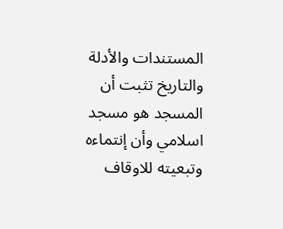المستندات والأدلة والتاريخ تثبت أن المسجد هو مسجد اسلامي وأن إنتماءه وتبعيته للاوقاف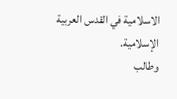الاسلامية في القدس العربية الإسلامية.
وطالب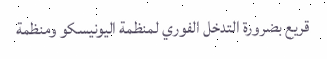قريع بضرورة التدخل الفوري لمنظمة اليونيسكو ومنظمة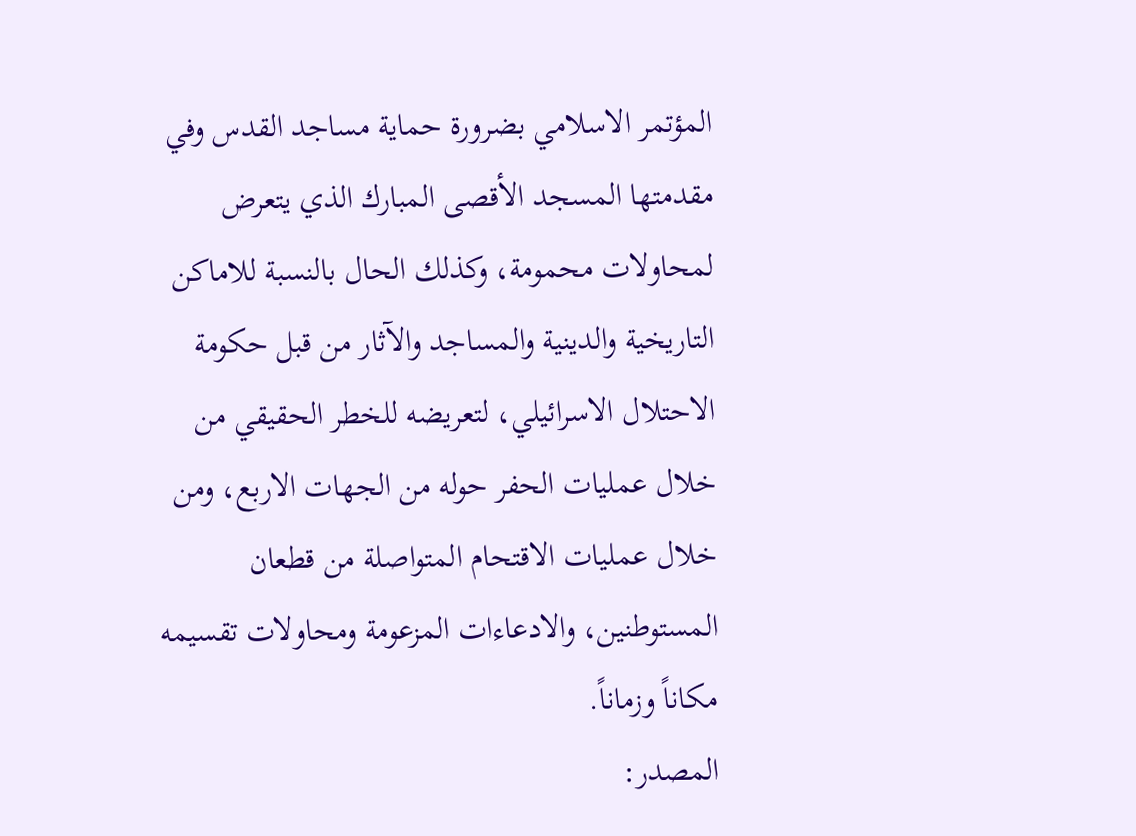المؤتمر الاسلامي بضرورة حماية مساجد القدس وفي مقدمتها المسجد الأقصى المبارك الذي يتعرض لمحاولات محمومة، وكذلك الحال بالنسبة للاماكن التاريخية والدينية والمساجد والآثار من قبل حكومة الاحتلال الاسرائيلي، لتعريضه للخطر الحقيقي من خلال عمليات الحفر حوله من الجهات الاربع، ومن خلال عمليات الاقتحام المتواصلة من قطعان المستوطنين، والادعاءات المزعومة ومحاولات تقسيمه مكاناً وزماناً.
المصدر: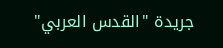جريدة "القدس العربي"